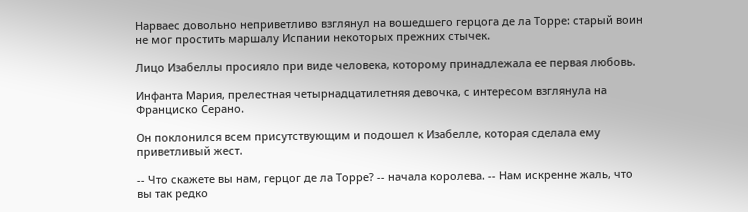Нарваес довольно неприветливо взглянул на вошедшего герцога де ла Торре: старый воин не мог простить маршалу Испании некоторых прежних стычек.

Лицо Изабеллы просияло при виде человека, которому принадлежала ее первая любовь.

Инфанта Мария, прелестная четырнадцатилетняя девочка, с интересом взглянула на Франциско Серано.

Он поклонился всем присутствующим и подошел к Изабелле, которая сделала ему приветливый жест.

-- Что скажете вы нам, герцог де ла Торре? -- начала королева. -- Нам искренне жаль, что вы так редко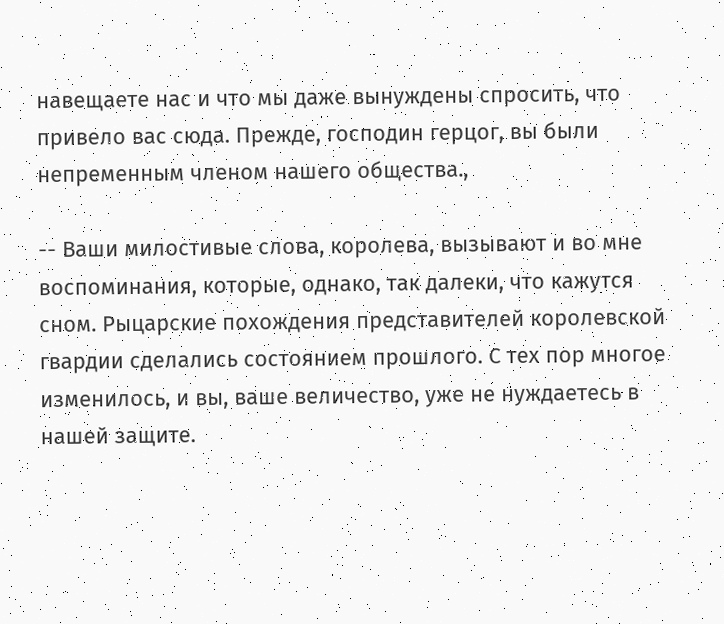навещаете нас и что мы даже вынуждены спросить, что привело вас сюда. Прежде, господин герцог, вы были непременным членом нашего общества.,

-- Ваши милостивые слова, королева, вызывают и во мне воспоминания, которые, однако, так далеки, что кажутся сном. Рыцарские похождения представителей королевской гвардии сделались состоянием прошлого. С тех пор многое изменилось, и вы, ваше величество, уже не нуждаетесь в нашей защите.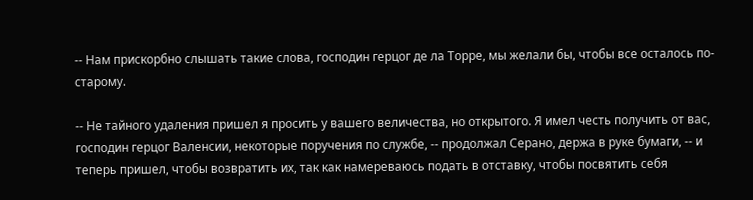-- Нам прискорбно слышать такие слова, господин герцог де ла Торре, мы желали бы, чтобы все осталось по-старому.

-- Не тайного удаления пришел я просить у вашего величества, но открытого. Я имел честь получить от вас, господин герцог Валенсии, некоторые поручения по службе, -- продолжал Серано, держа в руке бумаги, -- и теперь пришел, чтобы возвратить их, так как намереваюсь подать в отставку, чтобы посвятить себя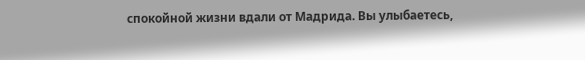спокойной жизни вдали от Мадрида. Вы улыбаетесь,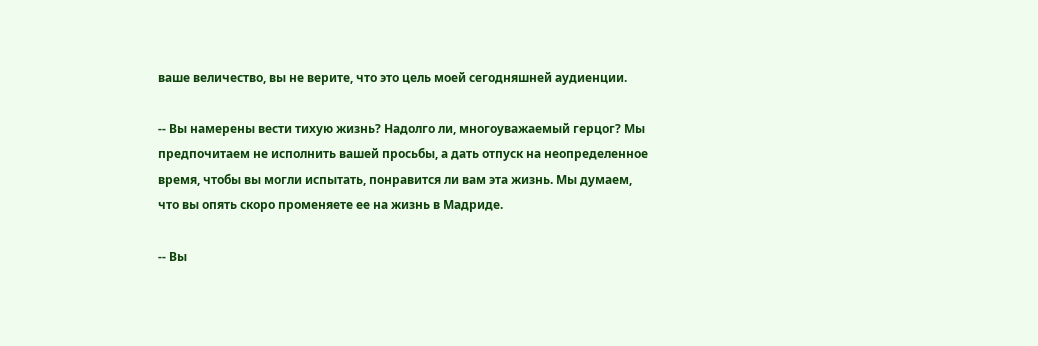ваше величество, вы не верите, что это цель моей сегодняшней аудиенции.

-- Вы намерены вести тихую жизнь? Надолго ли, многоуважаемый герцог? Мы предпочитаем не исполнить вашей просьбы, а дать отпуск на неопределенное время, чтобы вы могли испытать, понравится ли вам эта жизнь. Мы думаем, что вы опять скоро променяете ее на жизнь в Мадриде.

-- Вы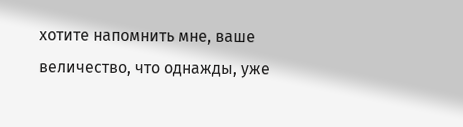хотите напомнить мне, ваше величество, что однажды, уже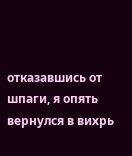отказавшись от шпаги, я опять вернулся в вихрь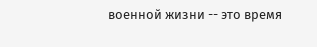военной жизни -- это время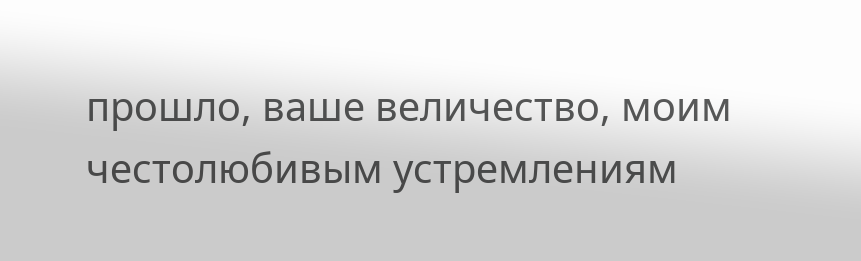прошло, ваше величество, моим честолюбивым устремлениям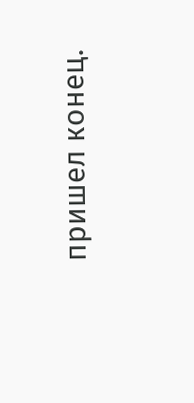пришел конец.